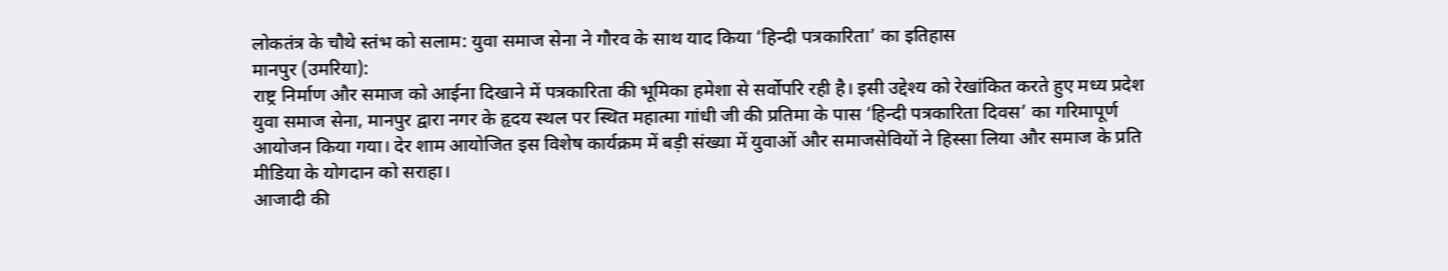लोकतंत्र के चौथे स्तंभ को सलाम: युवा समाज सेना ने गौरव के साथ याद किया ‘हिन्दी पत्रकारिता’ का इतिहास
मानपुर (उमरिया):
राष्ट्र निर्माण और समाज को आईना दिखाने में पत्रकारिता की भूमिका हमेशा से सर्वोपरि रही है। इसी उद्देश्य को रेखांकित करते हुए मध्य प्रदेश युवा समाज सेना, मानपुर द्वारा नगर के हृदय स्थल पर स्थित महात्मा गांधी जी की प्रतिमा के पास ‘हिन्दी पत्रकारिता दिवस’ का गरिमापूर्ण आयोजन किया गया। देर शाम आयोजित इस विशेष कार्यक्रम में बड़ी संख्या में युवाओं और समाजसेवियों ने हिस्सा लिया और समाज के प्रति मीडिया के योगदान को सराहा।
आजादी की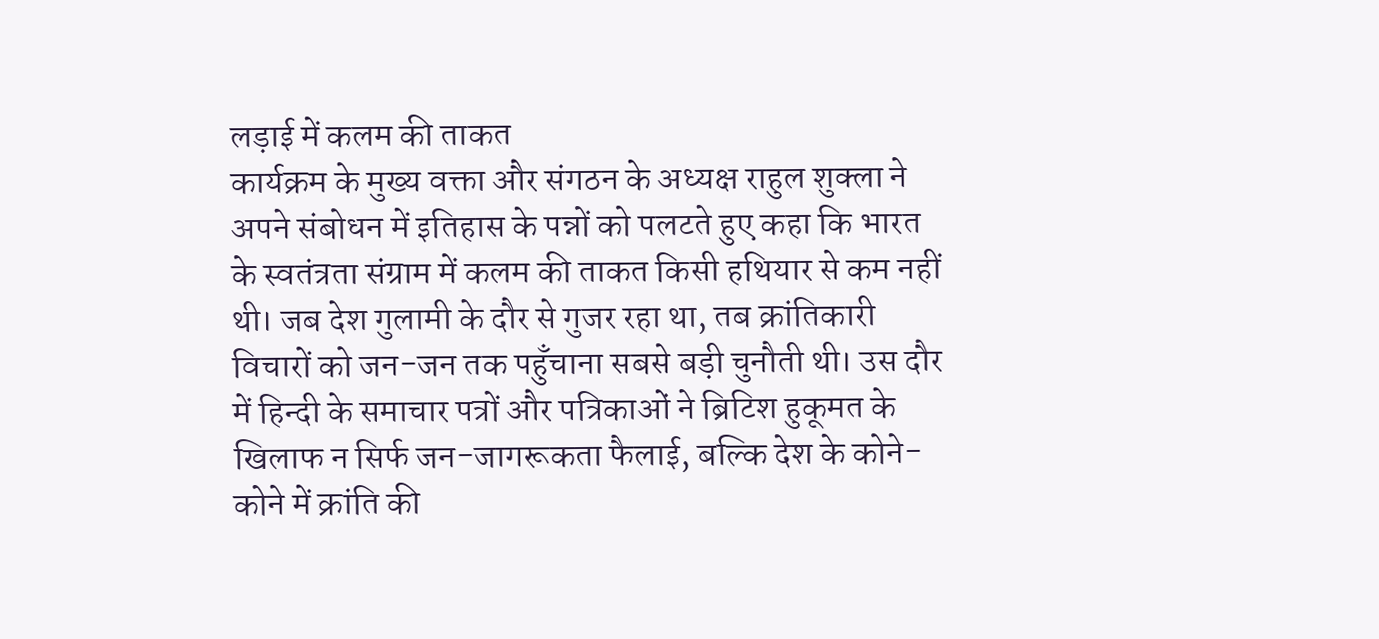लड़ाई में कलम की ताकत
कार्यक्रम के मुख्य वक्ता और संगठन के अध्यक्ष राहुल शुक्ला ने अपने संबोधन में इतिहास के पन्नों को पलटते हुए कहा कि भारत के स्वतंत्रता संग्राम में कलम की ताकत किसी हथियार से कम नहीं थी। जब देश गुलामी के दौर से गुजर रहा था, तब क्रांतिकारी विचारों को जन-जन तक पहुँचाना सबसे बड़ी चुनौती थी। उस दौर में हिन्दी के समाचार पत्रों और पत्रिकाओं ने ब्रिटिश हुकूमत के खिलाफ न सिर्फ जन-जागरूकता फैलाई, बल्कि देश के कोने-कोने में क्रांति की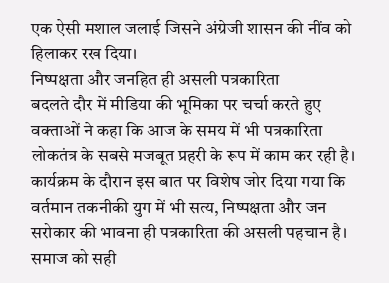एक ऐसी मशाल जलाई जिसने अंग्रेजी शासन की नींव को हिलाकर रख दिया।
निष्पक्षता और जनहित ही असली पत्रकारिता
बदलते दौर में मीडिया की भूमिका पर चर्चा करते हुए वक्ताओं ने कहा कि आज के समय में भी पत्रकारिता लोकतंत्र के सबसे मजबूत प्रहरी के रूप में काम कर रही है। कार्यक्रम के दौरान इस बात पर विशेष जोर दिया गया कि वर्तमान तकनीकी युग में भी सत्य, निष्पक्षता और जन सरोकार की भावना ही पत्रकारिता की असली पहचान है। समाज को सही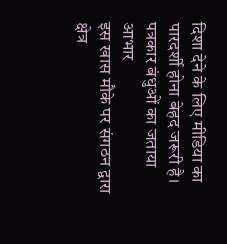दिशा देने के लिए मीडिया का पारदर्शी होना बेहद जरूरी है।
पत्रकार बंधुओं का जताया आभार
इस खास मौके पर संगठन द्वारा क्षेत्र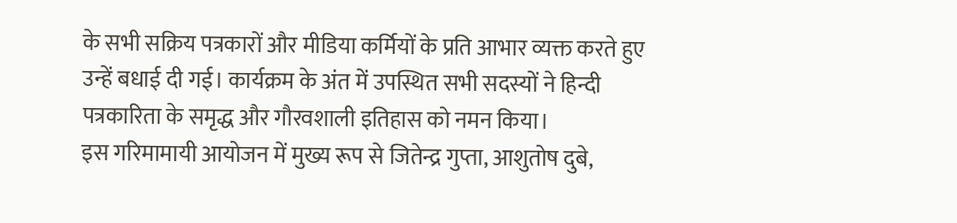के सभी सक्रिय पत्रकारों और मीडिया कर्मियों के प्रति आभार व्यक्त करते हुए उन्हें बधाई दी गई। कार्यक्रम के अंत में उपस्थित सभी सदस्यों ने हिन्दी पत्रकारिता के समृद्ध और गौरवशाली इतिहास को नमन किया।
इस गरिमामायी आयोजन में मुख्य रूप से जितेन्द्र गुप्ता, आशुतोष दुबे,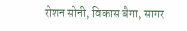रोशन सोनी, विकास बैगा, सागर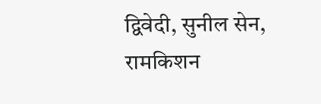द्विवेदी, सुनील सेन, रामकिशन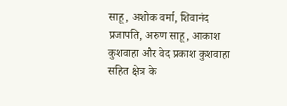साहू, अशोक वर्मा, शिवानंद प्रजापति, अरुण साहू, आकाश कुशवाहा और वेद प्रकाश कुशवाहा सहित क्षेत्र के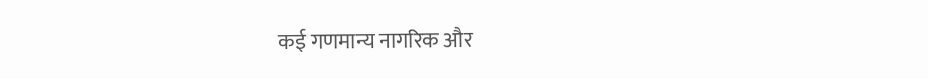कई गणमान्य नागरिक और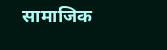सामाजिक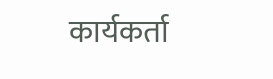कार्यकर्ता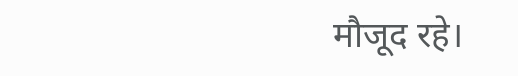मौजूद रहे।